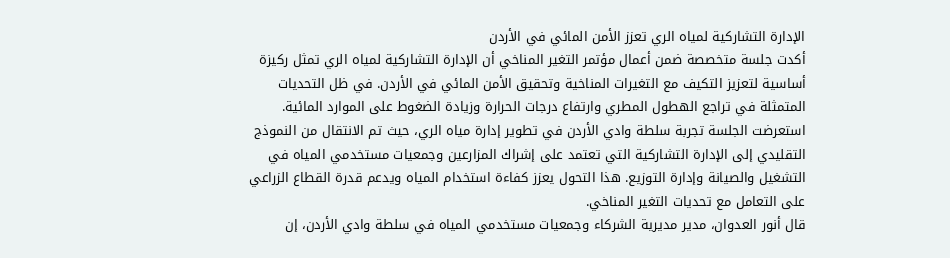الإدارة التشاركية لمياه الري تعزز الأمن المائي في الأردن
أكدت جلسة متخصصة ضمن أعمال مؤتمر التغير المناخي أن الإدارة التشاركية لمياه الري تمثل ركيزة أساسية لتعزيز التكيف مع التغيرات المناخية وتحقيق الأمن المائي في الأردن. في ظل التحديات المتمثلة في تراجع الهطول المطري وارتفاع درجات الحرارة وزيادة الضغوط على الموارد المائية.
استعرضت الجلسة تجربة سلطة وادي الأردن في تطوير إدارة مياه الري، حيث تم الانتقال من النموذج التقليدي إلى الإدارة التشاركية التي تعتمد على إشراك المزارعين وجمعيات مستخدمي المياه في التشغيل والصيانة وإدارة التوزيع. هذا التحول يعزز كفاءة استخدام المياه ويدعم قدرة القطاع الزراعي على التعامل مع تحديات التغير المناخي.
قال أنور العدوان، مدير مديرية الشركاء وجمعيات مستخدمي المياه في سلطة وادي الأردن، إن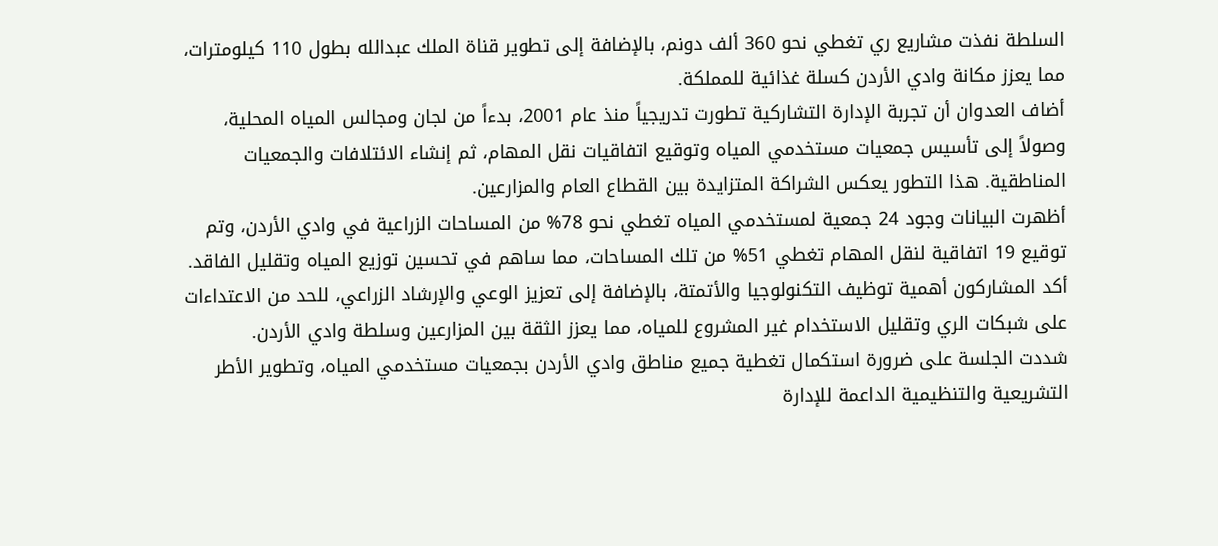السلطة نفذت مشاريع ري تغطي نحو 360 ألف دونم، بالإضافة إلى تطوير قناة الملك عبدالله بطول 110 كيلومترات، مما يعزز مكانة وادي الأردن كسلة غذائية للمملكة.
أضاف العدوان أن تجربة الإدارة التشاركية تطورت تدريجياً منذ عام 2001، بدءاً من لجان ومجالس المياه المحلية، وصولاً إلى تأسيس جمعيات مستخدمي المياه وتوقيع اتفاقيات نقل المهام، ثم إنشاء الائتلافات والجمعيات المناطقية. هذا التطور يعكس الشراكة المتزايدة بين القطاع العام والمزارعين.
أظهرت البيانات وجود 24 جمعية لمستخدمي المياه تغطي نحو 78% من المساحات الزراعية في وادي الأردن، وتم توقيع 19 اتفاقية لنقل المهام تغطي 51% من تلك المساحات، مما ساهم في تحسين توزيع المياه وتقليل الفاقد.
أكد المشاركون أهمية توظيف التكنولوجيا والأتمتة، بالإضافة إلى تعزيز الوعي والإرشاد الزراعي، للحد من الاعتداءات على شبكات الري وتقليل الاستخدام غير المشروع للمياه، مما يعزز الثقة بين المزارعين وسلطة وادي الأردن.
شددت الجلسة على ضرورة استكمال تغطية جميع مناطق وادي الأردن بجمعيات مستخدمي المياه، وتطوير الأطر التشريعية والتنظيمية الداعمة للإدارة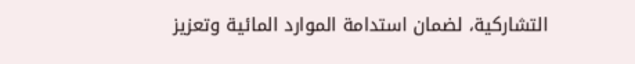التشاركية، لضمان استدامة الموارد المائية وتعزيز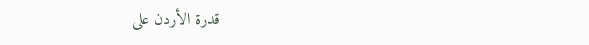قدرة الأردن على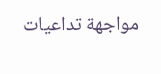مواجهة تداعيات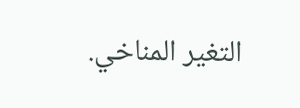التغير المناخي.